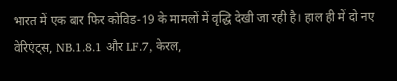भारत में एक बार फिर कोविड-19 के मामलों में वृद्धि देखी जा रही है। हाल ही में दो नए वेरिएंट्स, NB.1.8.1 और LF.7, केरल,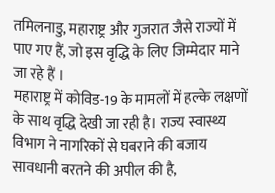तमिलनाडु, महाराष्ट्र और गुजरात जैसे राज्यों में पाए गए हैं, जो इस वृद्धि के लिए जिम्मेदार माने जा रहे हैं ।
महाराष्ट्र में कोविड-19 के मामलों में हल्के लक्षणों के साथ वृद्धि देखी जा रही है। राज्य स्वास्थ्य विभाग ने नागरिकों से घबराने की बजाय सावधानी बरतने की अपील की है,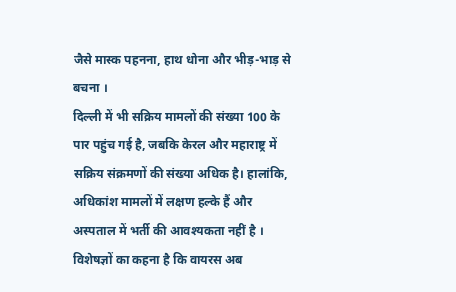जैसे मास्क पहनना, हाथ धोना और भीड़-भाड़ से बचना ।
दिल्ली में भी सक्रिय मामलों की संख्या 100 के पार पहुंच गई है, जबकि केरल और महाराष्ट्र में सक्रिय संक्रमणों की संख्या अधिक है। हालांकि, अधिकांश मामलों में लक्षण हल्के हैं और अस्पताल में भर्ती की आवश्यकता नहीं है ।
विशेषज्ञों का कहना है कि वायरस अब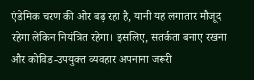एंडेमिक चरण की ओर बढ़ रहा है, यानी यह लगातार मौजूद रहेगा लेकिन नियंत्रित रहेगा। इसलिए, सतर्कता बनाए रखना और कोविड-उपयुक्त व्यवहार अपनाना जरूरी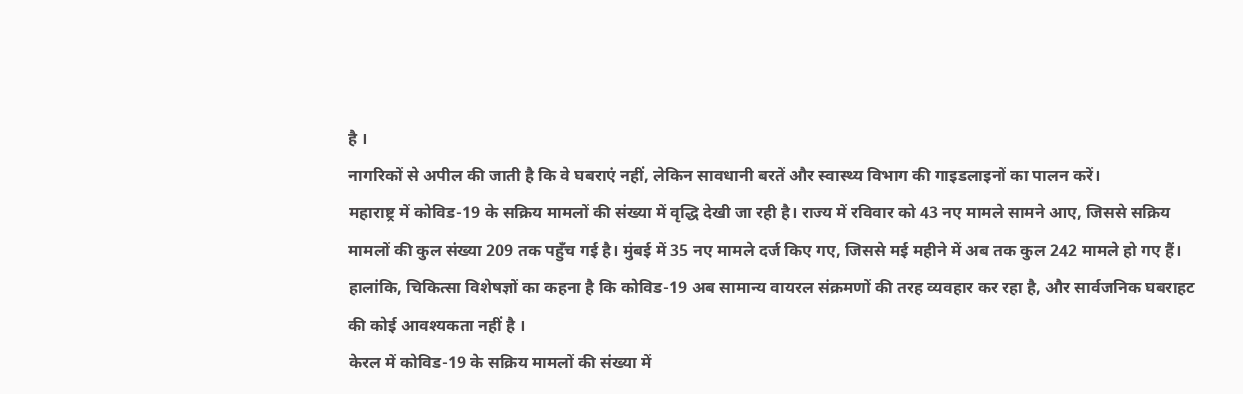है ।
नागरिकों से अपील की जाती है कि वे घबराएं नहीं, लेकिन सावधानी बरतें और स्वास्थ्य विभाग की गाइडलाइनों का पालन करें।
महाराष्ट्र में कोविड-19 के सक्रिय मामलों की संख्या में वृद्धि देखी जा रही है। राज्य में रविवार को 43 नए मामले सामने आए, जिससे सक्रिय मामलों की कुल संख्या 209 तक पहुँच गई है। मुंबई में 35 नए मामले दर्ज किए गए, जिससे मई महीने में अब तक कुल 242 मामले हो गए हैं। हालांकि, चिकित्सा विशेषज्ञों का कहना है कि कोविड-19 अब सामान्य वायरल संक्रमणों की तरह व्यवहार कर रहा है, और सार्वजनिक घबराहट की कोई आवश्यकता नहीं है ।
केरल में कोविड-19 के सक्रिय मामलों की संख्या में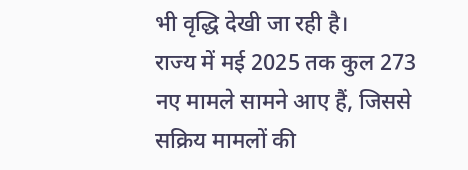भी वृद्धि देखी जा रही है।
राज्य में मई 2025 तक कुल 273 नए मामले सामने आए हैं, जिससे सक्रिय मामलों की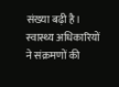संख्या बढ़ी है। स्वास्थ्य अधिकारियों ने संक्रमणों की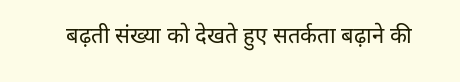बढ़ती संख्या को देखते हुए सतर्कता बढ़ाने की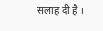सलाह दी है ।